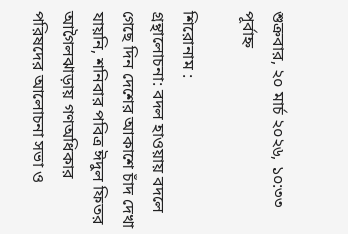শুক্রবার, ২০ মার্চ ২০২৬, ১০:৩৩ পূর্বাহ্ন

শিরোনাম :
গ্রন্থালোচনা: বদল হাওয়ায় বদলে গেছে দিন দেশের আকাশে চাঁদ দেখা যায়নি, শনিবার পবিত্র ঈদুল ফিতর আগৈলঝাড়ায় গণঅধিকার পরিষদের আলোচনা সভা ও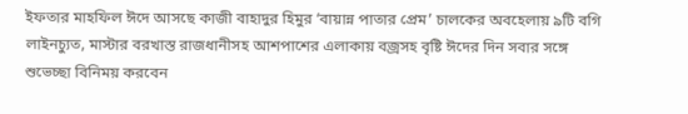ইফতার মাহফিল ঈদে আসছে কাজী বাহাদুর হিমুর ‘বায়ান্ন পাতার প্রেম’ চালকের অবহেলায় ৯টি বগি লাইনচ্যুত, মাস্টার বরখাস্ত রাজধানীসহ আশপাশের এলাকায় বজ্রসহ বৃষ্টি ঈদের দিন সবার সঙ্গে শুভেচ্ছা বিনিময় করবেন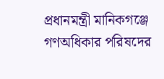প্রধানমন্ত্রী মানিকগঞ্জে গণঅধিকার পরিষদের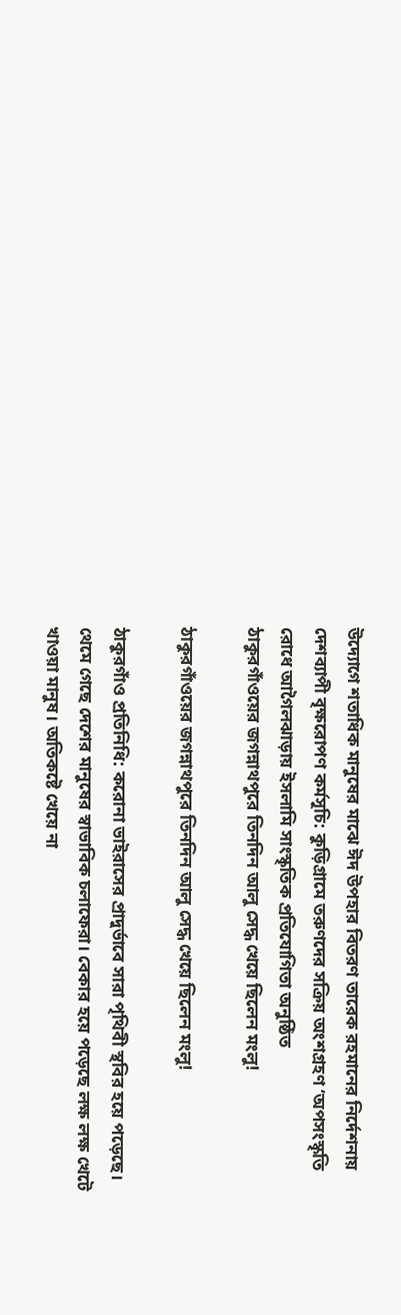উদ্যোগে শতাধিক মানুষের মাঝে ঈদ উপহার বিতরণ তারেক রহমানের নির্দেশনায় দেশব্যাপী বৃক্ষরোপণ কর্মসূচি: কুড়িগ্রামে তরুণদের সক্রিয় অংশগ্রহণ ‘অপসংস্কৃতি রোধে আগৈলঝাড়ায় ইসলামি সাংস্কৃতিক প্রতিযোগিতা অনুষ্ঠিত
ঠাকুরগাঁওয়ের জগন্নাথপুরে তিনদিন আলু সেদ্ধ খেয়ে ছিলেন মংলু!

ঠাকুরগাঁওয়ের জগন্নাথপুরে তিনদিন আলু সেদ্ধ খেয়ে ছিলেন মংলু!

ঠাকুরগাঁও প্রতিনিধি: করোনা ভাইরাসের প্রাদুর্ভাবে সারা পৃথিবী স্থবির হয়ে পড়েছে। থেমে গেছে দেশের মানুষের স্বাভাবিক চলাফেরা। বেকার হয়ে পড়েছে লক্ষ লক্ষ খেটে খাওয়া মানুষ। অতিকষ্টে খেয়ে না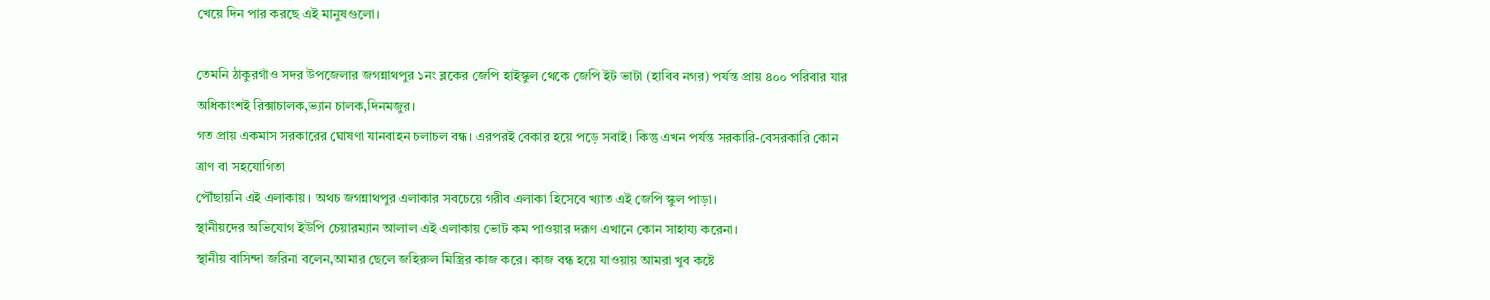খেয়ে দিন পার করছে এই মানুষগুলো।

তেমনি ঠাকুরগাঁও সদর উপজেলার জগন্নাথপুর ১নং ব্লকের জেপি হাইস্কুল থেকে জেপি ইট ভাটা (হাবিব নগর) পর্যন্ত প্রায় ৪০০ পরিবার যার অধিকাংশই রিক্সাচালক,ভ্যান চালক,দিনমজুর।
গত প্রায় একমাস সরকারের ঘোষণা যানবাহন চলাচল বন্ধ। এরপরই বেকার হয়ে পড়ে সবাই। কিন্তু এখন পর্যন্ত সরকারি-বেসরকারি কোন ত্রাণ বা সহযোগিতা
পৌঁছায়নি এই এলাকায়। অথচ জগন্নাথপুর এলাকার সবচেয়ে গরীব এলাকা হিসেবে খ্যাত এই জেপি স্কুল পাড়া।
স্থানীয়দের অভিযোগ ইউপি চেয়ারম্যান আলাল এই এলাকায় ভোট কম পাওয়ার দরূণ এখানে কোন সাহায্য করেনা।
স্থানীয় বাসিন্দা জরিনা বলেন,আমার ছেলে জহিরুল মিস্ত্রির কাজ করে। কাজ বন্ধ হয়ে যাওয়ায় আমরা খুব কষ্টে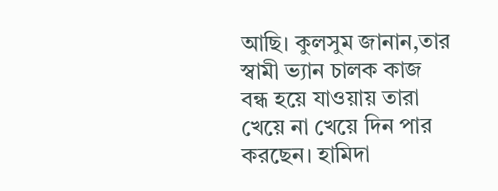আছি। কুলসুম জানান,তার স্বামী ভ্যান চালক কাজ বন্ধ হয়ে যাওয়ায় তারা খেয়ে না খেয়ে দিন পার করছেন। হামিদা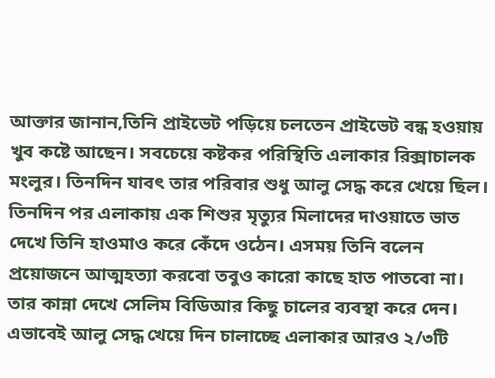আক্তার জানান,তিনি প্রাইভেট পড়িয়ে চলতেন প্রাইভেট বন্ধ হওয়ায় খুব কষ্টে আছেন। সবচেয়ে কষ্টকর পরিস্থিতি এলাকার রিক্সাচালক মংলুর। তিনদিন যাবৎ তার পরিবার শুধু আলু সেদ্ধ করে খেয়ে ছিল।
তিনদিন পর এলাকায় এক শিশুর মৃত্যুর মিলাদের দাওয়াতে ভাত দেখে তিনি হাওমাও করে কেঁদে ওঠেন। এসময় তিনি বলেন প্রয়োজনে আত্মহত্যা করবো তবুও কারো কাছে হাত পাতবো না।
তার কান্না দেখে সেলিম বিডিআর কিছু চালের ব্যবস্থা করে দেন। এভাবেই আলু সেদ্ধ খেয়ে দিন চালাচ্ছে এলাকার আরও ২/৩টি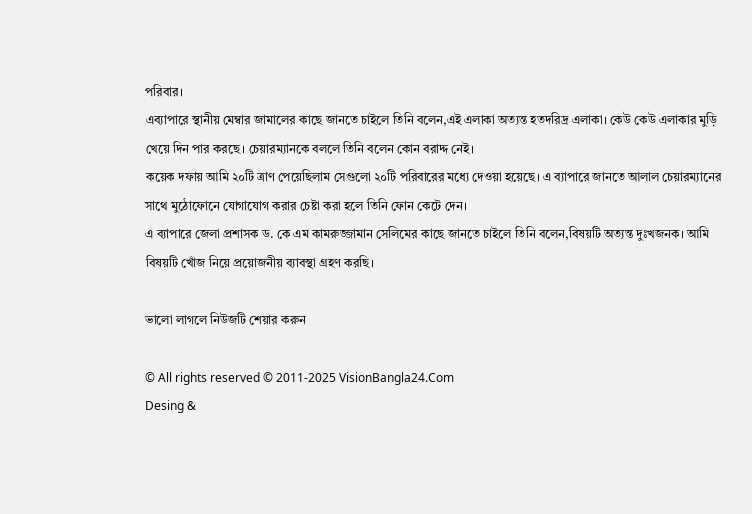পরিবার।
এব্যাপারে স্থানীয় মেম্বার জামালের কাছে জানতে চাইলে তিনি বলেন,এই এলাকা অত্যন্ত হতদরিদ্র এলাকা। কেউ কেউ এলাকার মুড়ি খেয়ে দিন পার করছে। চেয়ারম্যানকে বললে তিনি বলেন কোন বরাদ্দ নেই।
কয়েক দফায় আমি ২০টি ত্রাণ পেয়েছিলাম সেগুলো ২০টি পরিবারের মধ্যে দেওয়া হয়েছে। এ ব্যাপারে জানতে আলাল চেয়ারম্যানের সাথে মুঠোফোনে যোগাযোগ করার চেষ্টা করা হলে তিনি ফোন কেটে দেন।
এ ব্যাপারে জেলা প্রশাসক ড. কে এম কামরুজ্জামান সেলিমের কাছে জানতে চাইলে তিনি বলেন,বিষয়টি অত্যন্ত দুঃখজনক। আমি বিষয়টি খোঁজ নিয়ে প্রয়োজনীয় ব্যাবস্থা গ্রহণ করছি।

ভালো লাগলে নিউজটি শেয়ার করুন

© All rights reserved © 2011-2025 VisionBangla24.Com
Desing &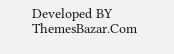Developed BY ThemesBazar.Com